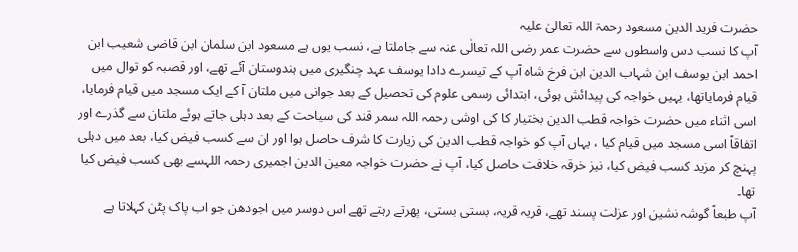حضرت فرید الدین مسعود رحمۃ اللہ تعالیٰ علیہ
آپ کا نسب دس واسطوں سے حضرت عمر رضی اللہ تعالٰی عنہ سے جاملتا ہے، نسب یوں ہے مسعود ابن سلمان ابن قاضی شعیب ابن احمد ابن یوسف ابن شہاب الدین ابن فرخ شاہ آپ کے تیسرے دادا یوسف عہد چنگیری میں ہندوستان آئے تھے، اور قصبہ کو توال میں قیام فرمایاتھا، یہیں خواجہ کی پیدائش ہوئی، ابتدائی رسمی علوم کی تحصیل کے بعد جوانی میں ملتان آ کے ایک مسجد میں قیام فرمایا، اسی اثناء میں حضرت خواجہ قطب الدین بختیار کا کی اوشی رحمہ اللہ سمر قند کی سیاحت کے بعد دہلی جاتے ہوئے ملتان سے گذرے اور اتفاقاً اسی مسجد میں قیام کیا ، یہاں آپ کو خواجہ قطب الدین کی زیارت کا شرف حاصل ہوا اور ان سے کسب فیض کیا، بعد میں دہلی پہنچ کر مزید کسب فیض کیا، نیز خرقہ خلافت حاصل کیا، آپ نے حضرت خواجہ معین الدین اجمیری رحمہ اللہسے بھی کسب فیض کیا تھا۔
آپ طبعاً گوشہ نشین اور عزلت پسند تھے، قریہ قریہ، بستی بستی، پھرتے رہتے تھے اس دوسر میں اجودھن جو اب پاک پٹن کہلاتا ہے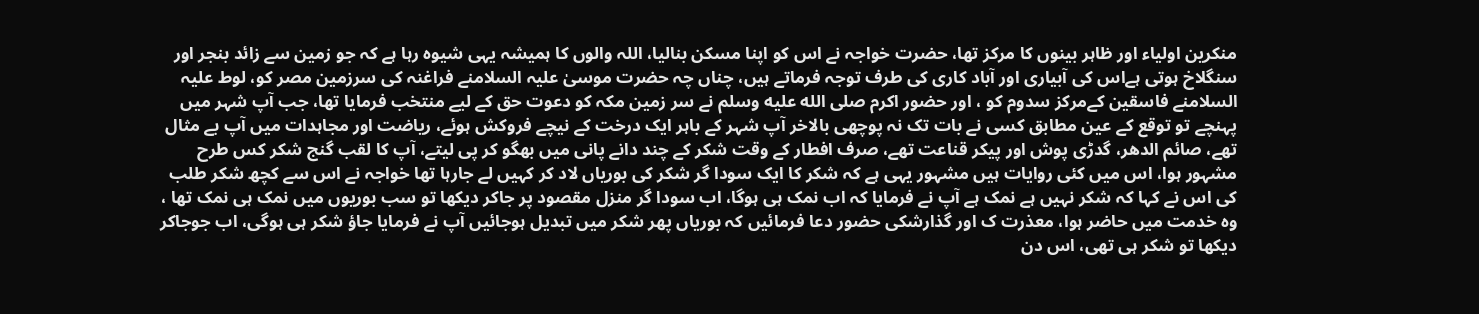منکرین اولیاء اور ظاہر بینوں کا مرکز تھا، حضرت خواجہ نے اس کو اپنا مسکن بنالیا، اللہ والوں کا ہمیشہ یہی شیوہ رہا ہے کہ جو زمین سے زائد بنجر اور سنگلاخ ہوتی ہےاس کی آبیاری اور آباد کاری کی طرف توجہ فرماتے ہیں، چناں چہ حضرت موسیٰ علیہ السلامنے فراغنہ کی سرزمین مصر کو، لوط علیہ السلامنے فاسقین کےمرکز سدوم کو ، اور حضور اکرم صلى الله عليه وسلم نے سر زمین مکہ کو دعوت حق کے لیے منتخب فرمایا تھا، جب آپ شہر میں پہنچے تو توقع کے عین مطابق کسی نے بات تک نہ پوچھی بالاخر آپ شہر کے باہر ایک درخت کے نیچے فروکش ہوئے، ریاضت اور مجاہدات میں آپ بے مثال تھے، صائم الدھر، گدڑی پوش اور پیکر قناعت تھے، صرف افطار کے وقت شکر کے چند دانے پانی میں بھگو کر پی لیتے، آپ کا لقب گنج شکر کس طرح مشہور ہوا، اس میں کئی روایات ہیں مشہور یہی ہے کہ شکر کا ایک سودا گر شکر کی بوریاں لاد کر کہیں لے جارہا تھا خواجہ نے اس سے کچھ شکر طلب کی اس نے کہا کہ شکر نہیں ہے نمک ہے آپ نے فرمایا کہ اب نمک ہی ہوگا، اب سودا گر منزل مقصود پر جاکر دیکھا تو سب بوریوں میں نمک ہی نمک تھا ، وہ خدمت میں حاضر ہوا، معذرت ک اور گذارشکی حضور دعا فرمائیں کہ بوریاں پھر شکر میں تبدیل ہوجائیں آپ نے فرمایا جاؤ شکر ہی ہوگی، اب جوجاکر دیکھا تو شکر ہی تھی، اس دن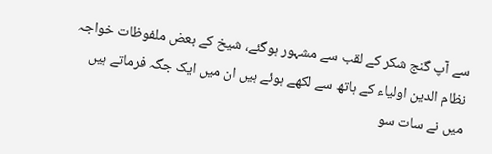سے آپ گنج شکر کے لقب سے مشہور ہوگئے، شیخ کے بعض ملفوظات خواجہ نظام الدین اولیاء کے ہاتھ سے لکھے ہوئے ہیں ان میں ایک جگہ فرماتے ہیں میں نے سات سو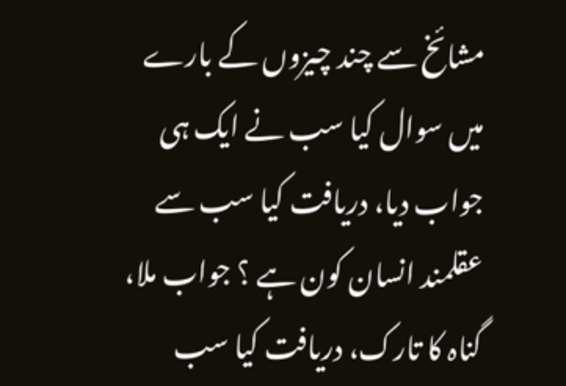مشائخ سے چند چیزوں کے بارے میں سوال کیا سب نے ایک ہی جواب دیا، دریافت کیا سب سے عقلمند انسان کون ہے ؟ جواب ملا، گناہ کا تارک، دریافت کیا سب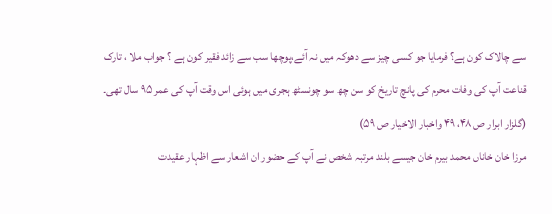سے چالاک کون ہے؟ فرمایا جو کسی چیز سے دھوکہ میں نہ آئے،پوچھا سب سے زائد فقیر کون ہے ؟ جواب ملا ، تارک قناعت آپ کی وفات محرم کی پانچ تاریخ کو سن چھ سو چونسٹھ ہجری میں ہوئی اس وقت آپ کی عمر ۹۵ سال تھی۔
(گلزار ابرار ص ۴۸، ۴۹ واخبار الاخیار ص ۵۹)
مرزا خان خاناں محمد بیرم خان جیسے بلند مرتبہ شخص نے آپ کے حضور ان اشعار سے اظہار عقیدت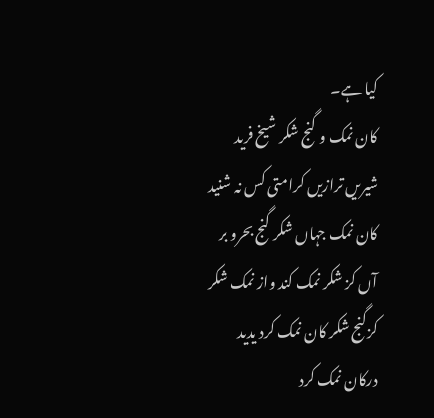کیا ہے۔
کان نمک و گنج شکر شیخ فرید
شیریں ترازیں کرامتی کس نہ شنید
کان نمک جہاں شکر گنج بحرو بر
آں کز شکر نمک کند واز نمک شکر
کزگنج شکر کان نمک کرد یدید
درکان نمک کرد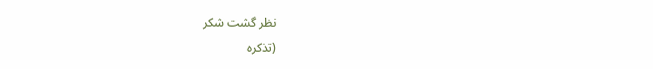نظر گشت شکر
(تذکرہ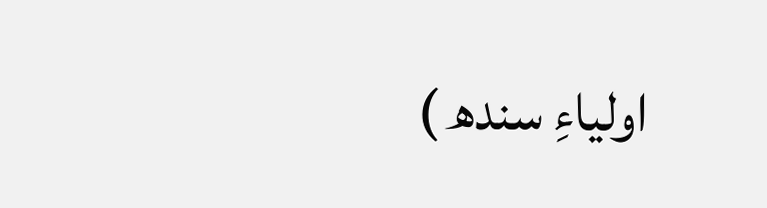اولیاءِ سندھ )